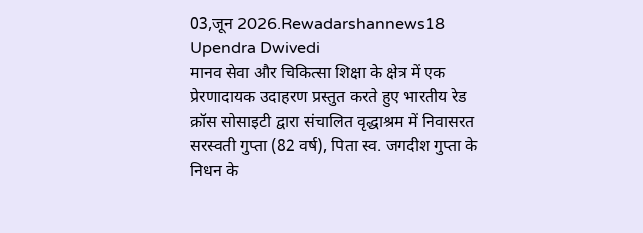03,जून 2026.Rewadarshannews18 Upendra Dwivedi
मानव सेवा और चिकित्सा शिक्षा के क्षेत्र में एक प्रेरणादायक उदाहरण प्रस्तुत करते हुए भारतीय रेड क्रॉस सोसाइटी द्वारा संचालित वृद्धाश्रम में निवासरत सरस्वती गुप्ता (82 वर्ष), पिता स्व. जगदीश गुप्ता के निधन के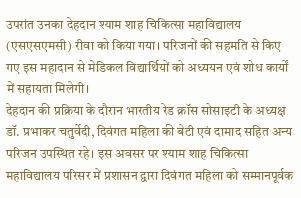उपरांत उनका देहदान श्याम शाह चिकित्सा महाविद्यालय (एसएसएमसी) रीवा को किया गया। परिजनों की सहमति से किए गए इस महादान से मेडिकल विद्यार्थियों को अध्ययन एवं शोध कार्यों में सहायता मिलेगी।
देहदान की प्रक्रिया के दौरान भारतीय रेड क्रॉस सोसाइटी के अध्यक्ष डॉ. प्रभाकर चतुर्वेदी, दिवंगत महिला की बेटी एवं दामाद सहित अन्य परिजन उपस्थित रहे। इस अवसर पर श्याम शाह चिकित्सा महाविद्यालय परिसर में प्रशासन द्वारा दिवंगत महिला को सम्मानपूर्वक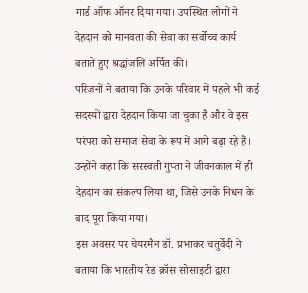गार्ड ऑफ ऑनर दिया गया। उपस्थित लोगों ने देहदान को मानवता की सेवा का सर्वोच्च कार्य बताते हुए श्रद्धांजलि अर्पित की।
परिजनों ने बताया कि उनके परिवार में पहले भी कई सदस्यों द्वारा देहदान किया जा चुका है और वे इस परंपरा को समाज सेवा के रूप में आगे बढ़ा रहे हैं। उन्होंने कहा कि सरस्वती गुप्ता ने जीवनकाल में ही देहदान का संकल्प लिया था, जिसे उनके निधन के बाद पूरा किया गया।
इस अवसर पर चेयरमैन डॉ. प्रभाकर चतुर्वेदी ने बताया कि भारतीय रेड क्रॉस सोसाइटी द्वारा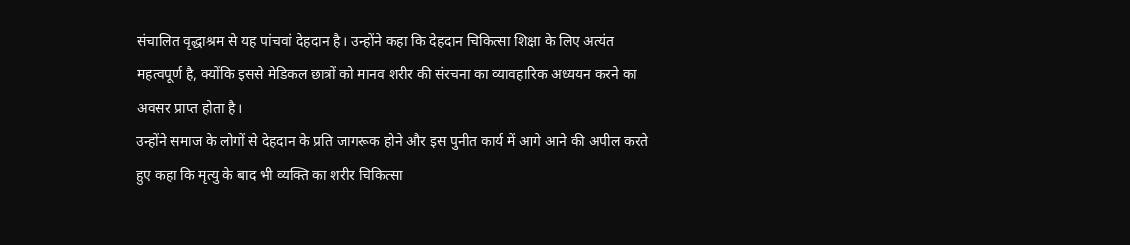संचालित वृद्धाश्रम से यह पांचवां देहदान है। उन्होंने कहा कि देहदान चिकित्सा शिक्षा के लिए अत्यंत महत्वपूर्ण है, क्योंकि इससे मेडिकल छात्रों को मानव शरीर की संरचना का व्यावहारिक अध्ययन करने का अवसर प्राप्त होता है।
उन्होंने समाज के लोगों से देहदान के प्रति जागरूक होने और इस पुनीत कार्य में आगे आने की अपील करते हुए कहा कि मृत्यु के बाद भी व्यक्ति का शरीर चिकित्सा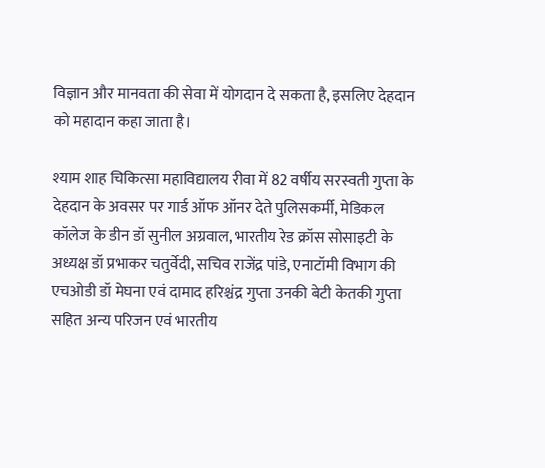विज्ञान और मानवता की सेवा में योगदान दे सकता है, इसलिए देहदान को महादान कहा जाता है।

श्याम शाह चिकित्सा महाविद्यालय रीवा में 82 वर्षीय सरस्वती गुप्ता के देहदान के अवसर पर गार्ड ऑफ ऑनर देते पुलिसकर्मी, मेडिकल कॉलेज के डीन डॉ सुनील अग्रवाल, भारतीय रेड क्रॉस सोसाइटी के अध्यक्ष डॉ प्रभाकर चतुर्वेदी, सचिव राजेंद्र पांडे, एनाटॉमी विभाग की एचओडी डॉ मेघना एवं दामाद हरिश्चंद्र गुप्ता उनकी बेटी केतकी गुप्ता सहित अन्य परिजन एवं भारतीय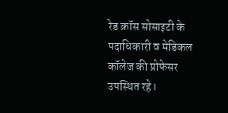रेड क्रॉस सोसाइटी के पदाधिकारी व मेडिकल कॉलेज की प्रोफेसर उपस्थित रहे।